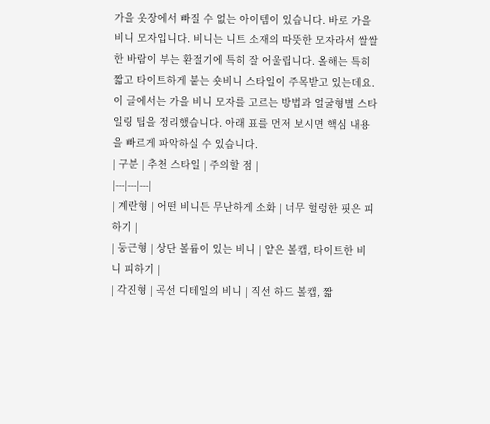가을 옷장에서 빠질 수 없는 아이템이 있습니다. 바로 가을 비니 모자입니다. 비니는 니트 소재의 따뜻한 모자라서 쌀쌀한 바람이 부는 환절기에 특히 잘 어울립니다. 올해는 특히 짧고 타이트하게 붙는 숏비니 스타일이 주목받고 있는데요. 이 글에서는 가을 비니 모자를 고르는 방법과 얼굴형별 스타일링 팁을 정리했습니다. 아래 표를 먼저 보시면 핵심 내용을 빠르게 파악하실 수 있습니다.
| 구분 | 추천 스타일 | 주의할 점 |
|---|---|---|
| 계란형 | 어떤 비니든 무난하게 소화 | 너무 헐렁한 핏은 피하기 |
| 둥근형 | 상단 볼륨이 있는 비니 | 얕은 볼캡, 타이트한 비니 피하기 |
| 각진형 | 곡선 디테일의 비니 | 직선 하드 볼캡, 짧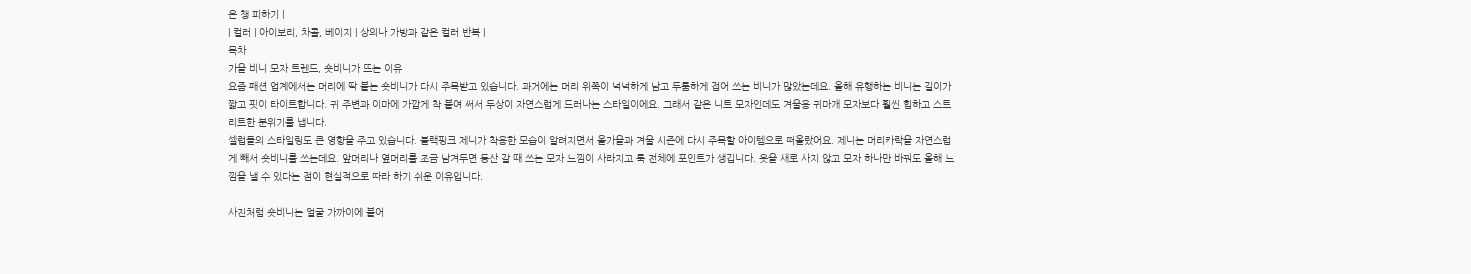은 챙 피하기 |
| 컬러 | 아이보리, 차콜, 베이지 | 상의나 가방과 같은 컬러 반복 |
목차
가을 비니 모자 트렌드, 숏비니가 뜨는 이유
요즘 패션 업계에서는 머리에 딱 붙는 숏비니가 다시 주목받고 있습니다. 과거에는 머리 위쪽이 넉넉하게 남고 두툼하게 접어 쓰는 비니가 많았는데요. 올해 유행하는 비니는 길이가 짧고 핏이 타이트합니다. 귀 주변과 이마에 가깝게 착 붙여 써서 두상이 자연스럽게 드러나는 스타일이에요. 그래서 같은 니트 모자인데도 겨울용 귀마개 모자보다 훨씬 힙하고 스트리트한 분위기를 냅니다.
셀럽들의 스타일링도 큰 영향을 주고 있습니다. 블랙핑크 제니가 착용한 모습이 알려지면서 올가을과 겨울 시즌에 다시 주목할 아이템으로 떠올랐어요. 제니는 머리카락을 자연스럽게 빼서 숏비니를 쓰는데요. 앞머리나 옆머리를 조금 남겨두면 등산 갈 때 쓰는 모자 느낌이 사라지고 룩 전체에 포인트가 생깁니다. 옷을 새로 사지 않고 모자 하나만 바꿔도 올해 느낌을 낼 수 있다는 점이 현실적으로 따라 하기 쉬운 이유입니다.

사진처럼 숏비니는 얼굴 가까이에 붙어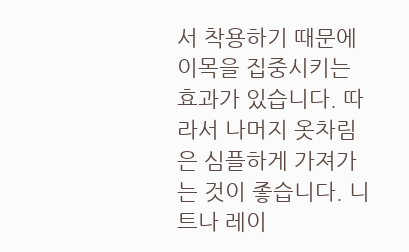서 착용하기 때문에 이목을 집중시키는 효과가 있습니다. 따라서 나머지 옷차림은 심플하게 가져가는 것이 좋습니다. 니트나 레이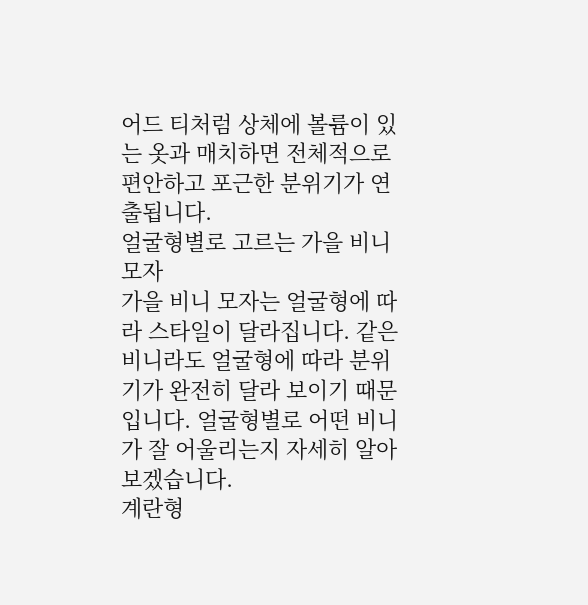어드 티처럼 상체에 볼륨이 있는 옷과 매치하면 전체적으로 편안하고 포근한 분위기가 연출됩니다.
얼굴형별로 고르는 가을 비니 모자
가을 비니 모자는 얼굴형에 따라 스타일이 달라집니다. 같은 비니라도 얼굴형에 따라 분위기가 완전히 달라 보이기 때문입니다. 얼굴형별로 어떤 비니가 잘 어울리는지 자세히 알아보겠습니다.
계란형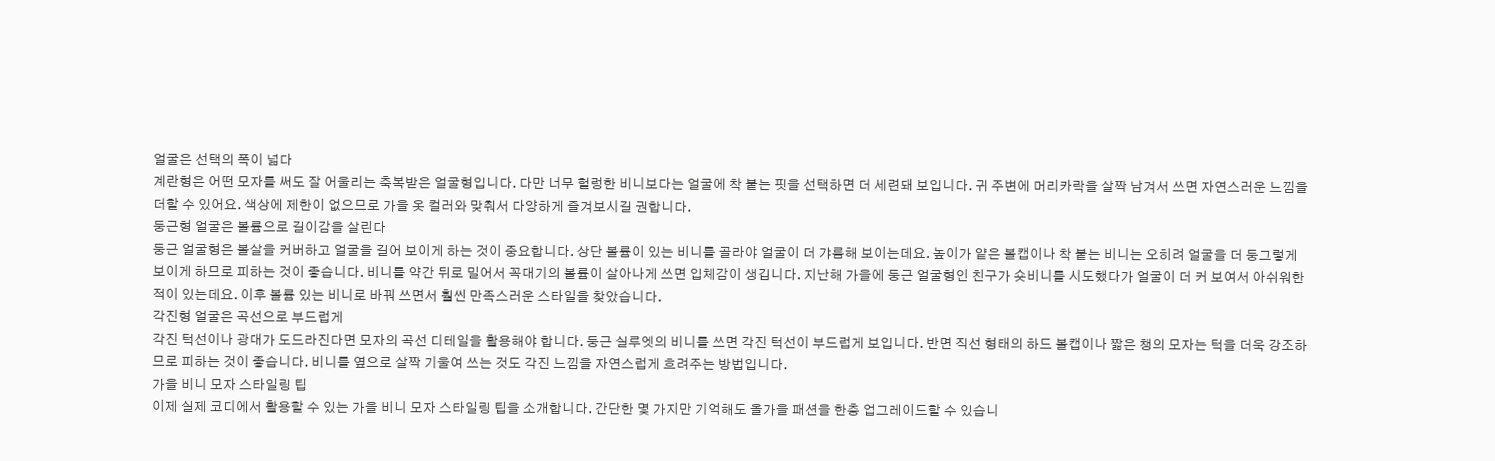얼굴은 선택의 폭이 넓다
계란형은 어떤 모자를 써도 잘 어울리는 축복받은 얼굴형입니다. 다만 너무 헐렁한 비니보다는 얼굴에 착 붙는 핏을 선택하면 더 세련돼 보입니다. 귀 주변에 머리카락을 살짝 남겨서 쓰면 자연스러운 느낌을 더할 수 있어요. 색상에 제한이 없으므로 가을 옷 컬러와 맞춰서 다양하게 즐겨보시길 권합니다.
둥근형 얼굴은 볼륨으로 길이감을 살린다
둥근 얼굴형은 볼살을 커버하고 얼굴을 길어 보이게 하는 것이 중요합니다. 상단 볼륨이 있는 비니를 골라야 얼굴이 더 갸름해 보이는데요. 높이가 얕은 볼캡이나 착 붙는 비니는 오히려 얼굴을 더 둥그렇게 보이게 하므로 피하는 것이 좋습니다. 비니를 약간 뒤로 밀어서 꼭대기의 볼륨이 살아나게 쓰면 입체감이 생깁니다. 지난해 가을에 둥근 얼굴형인 친구가 숏비니를 시도했다가 얼굴이 더 커 보여서 아쉬워한 적이 있는데요. 이후 볼륨 있는 비니로 바꿔 쓰면서 훨씬 만족스러운 스타일을 찾았습니다.
각진형 얼굴은 곡선으로 부드럽게
각진 턱선이나 광대가 도드라진다면 모자의 곡선 디테일을 활용해야 합니다. 둥근 실루엣의 비니를 쓰면 각진 턱선이 부드럽게 보입니다. 반면 직선 형태의 하드 볼캡이나 짧은 챙의 모자는 턱을 더욱 강조하므로 피하는 것이 좋습니다. 비니를 옆으로 살짝 기울여 쓰는 것도 각진 느낌을 자연스럽게 흐려주는 방법입니다.
가을 비니 모자 스타일링 팁
이제 실제 코디에서 활용할 수 있는 가을 비니 모자 스타일링 팁을 소개합니다. 간단한 몇 가지만 기억해도 올가을 패션을 한층 업그레이드할 수 있습니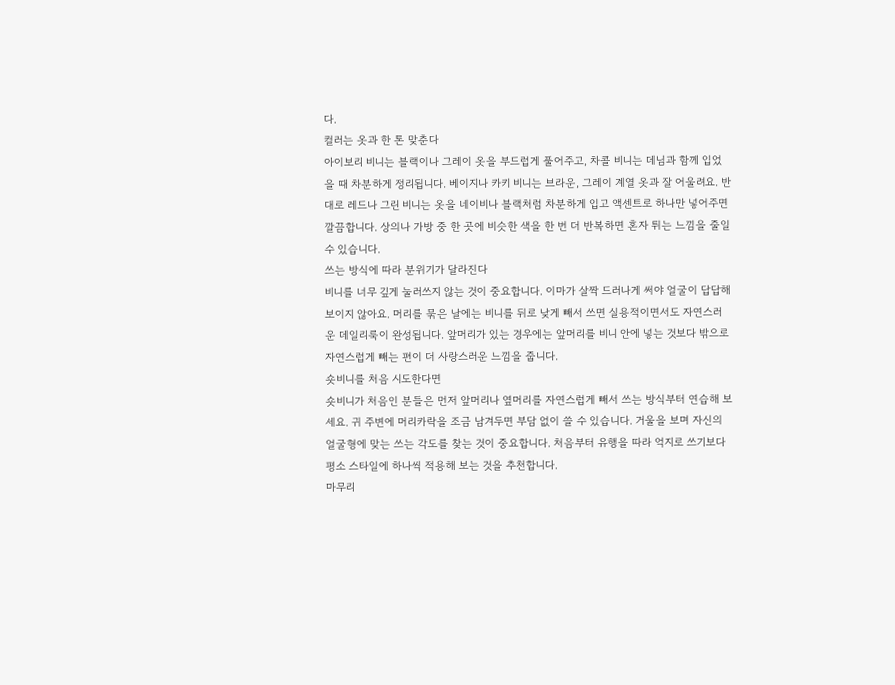다.
컬러는 옷과 한 톤 맞춘다
아이보리 비니는 블랙이나 그레이 옷을 부드럽게 풀어주고, 차콜 비니는 데님과 함께 입었을 때 차분하게 정리됩니다. 베이지나 카키 비니는 브라운, 그레이 계열 옷과 잘 어울려요. 반대로 레드나 그린 비니는 옷을 네이비나 블랙처럼 차분하게 입고 액센트로 하나만 넣어주면 깔끔합니다. 상의나 가방 중 한 곳에 비슷한 색을 한 번 더 반복하면 혼자 튀는 느낌을 줄일 수 있습니다.
쓰는 방식에 따라 분위기가 달라진다
비니를 너무 깊게 눌러쓰지 않는 것이 중요합니다. 이마가 살짝 드러나게 써야 얼굴이 답답해 보이지 않아요. 머리를 묶은 날에는 비니를 뒤로 낮게 빼서 쓰면 실용적이면서도 자연스러운 데일리룩이 완성됩니다. 앞머리가 있는 경우에는 앞머리를 비니 안에 넣는 것보다 밖으로 자연스럽게 빼는 편이 더 사랑스러운 느낌을 줍니다.
숏비니를 처음 시도한다면
숏비니가 처음인 분들은 먼저 앞머리나 옆머리를 자연스럽게 빼서 쓰는 방식부터 연습해 보세요. 귀 주변에 머리카락을 조금 남겨두면 부담 없이 쓸 수 있습니다. 거울을 보며 자신의 얼굴형에 맞는 쓰는 각도를 찾는 것이 중요합니다. 처음부터 유행을 따라 억지로 쓰기보다 평소 스타일에 하나씩 적용해 보는 것을 추천합니다.
마무리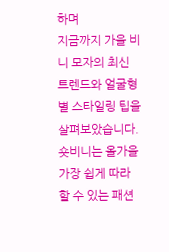하며
지금까지 가을 비니 모자의 최신 트렌드와 얼굴형별 스타일링 팁을 살펴보았습니다. 숏비니는 올가을 가장 쉽게 따라 할 수 있는 패션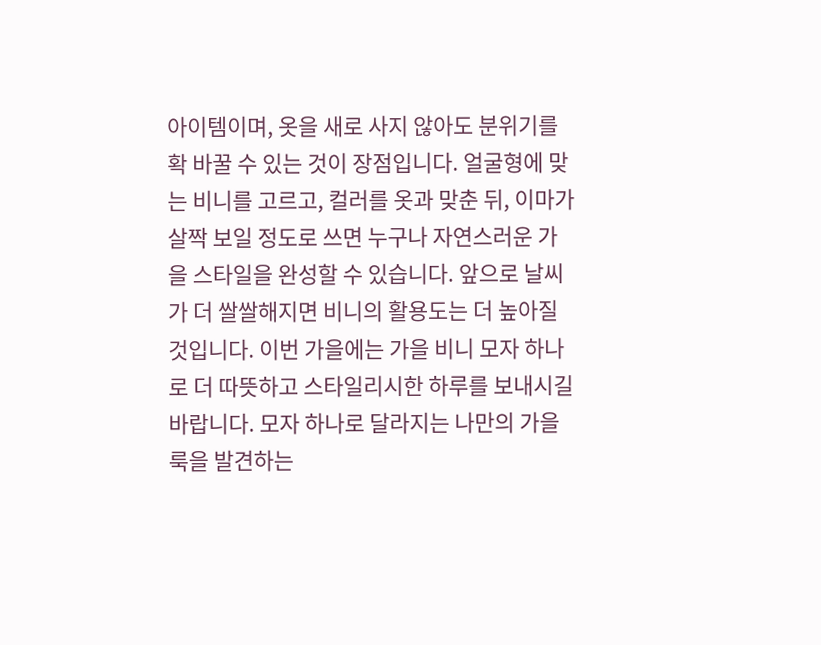아이템이며, 옷을 새로 사지 않아도 분위기를 확 바꿀 수 있는 것이 장점입니다. 얼굴형에 맞는 비니를 고르고, 컬러를 옷과 맞춘 뒤, 이마가 살짝 보일 정도로 쓰면 누구나 자연스러운 가을 스타일을 완성할 수 있습니다. 앞으로 날씨가 더 쌀쌀해지면 비니의 활용도는 더 높아질 것입니다. 이번 가을에는 가을 비니 모자 하나로 더 따뜻하고 스타일리시한 하루를 보내시길 바랍니다. 모자 하나로 달라지는 나만의 가을 룩을 발견하는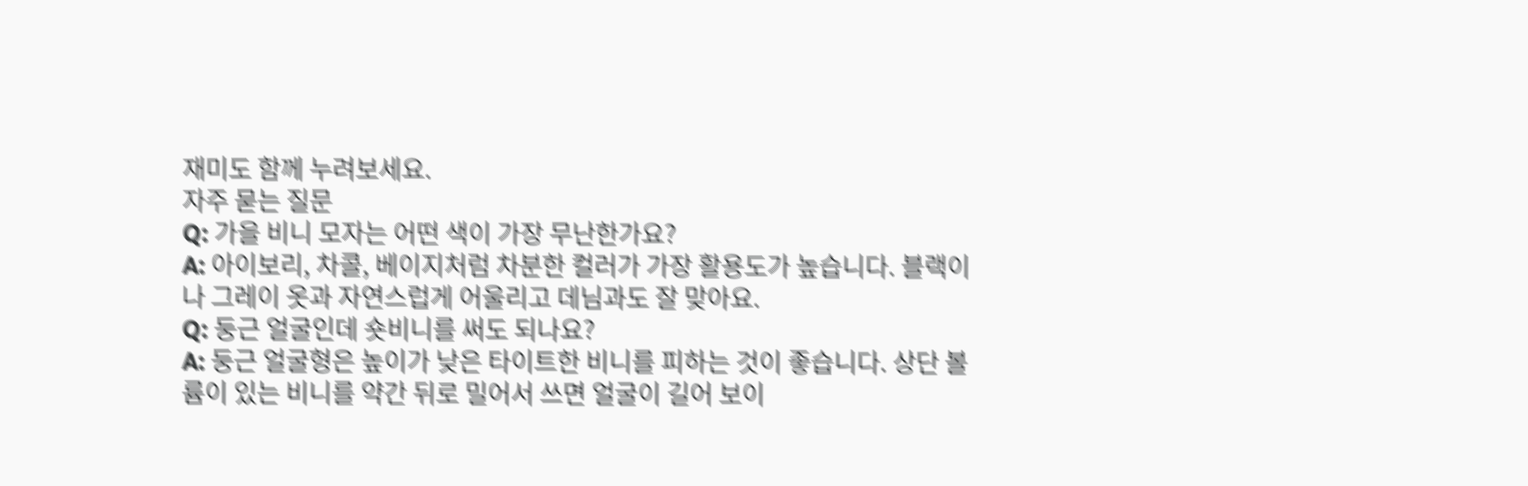재미도 함께 누려보세요.
자주 묻는 질문
Q: 가을 비니 모자는 어떤 색이 가장 무난한가요?
A: 아이보리, 차콜, 베이지처럼 차분한 컬러가 가장 활용도가 높습니다. 블랙이나 그레이 옷과 자연스럽게 어울리고 데님과도 잘 맞아요.
Q: 둥근 얼굴인데 숏비니를 써도 되나요?
A: 둥근 얼굴형은 높이가 낮은 타이트한 비니를 피하는 것이 좋습니다. 상단 볼륨이 있는 비니를 약간 뒤로 밀어서 쓰면 얼굴이 길어 보이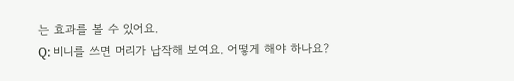는 효과를 볼 수 있어요.
Q: 비니를 쓰면 머리가 납작해 보여요. 어떻게 해야 하나요?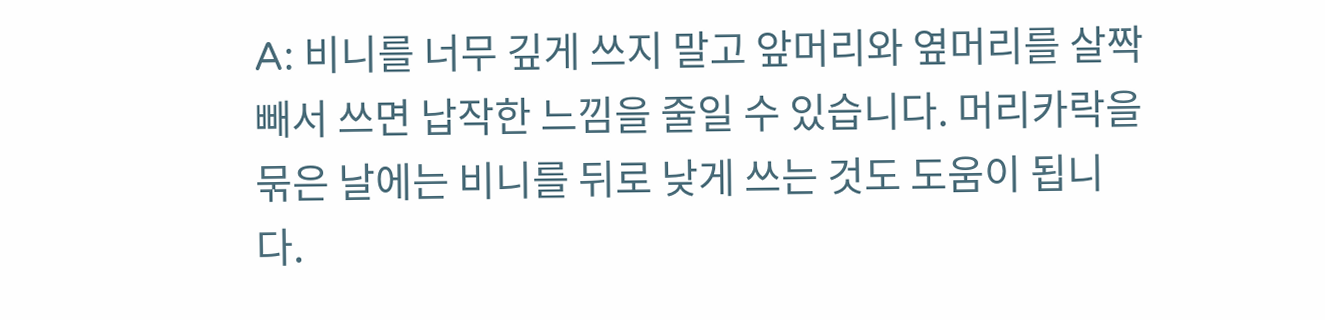A: 비니를 너무 깊게 쓰지 말고 앞머리와 옆머리를 살짝 빼서 쓰면 납작한 느낌을 줄일 수 있습니다. 머리카락을 묶은 날에는 비니를 뒤로 낮게 쓰는 것도 도움이 됩니다.